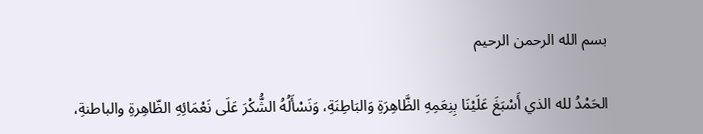بسم الله الرحمن الرحيم

الحَمْدُ لله الذي أَسْبَغَ عَلَيْنَا بِنِعَمِهِ الظَّاهِرَةِ وَالبَاطِنَةِ، وَنَسْأَلُهُ الشُّكْرَ عَلَى نَعْمَائِهِ الظّاهِرةِ والباطنةِ،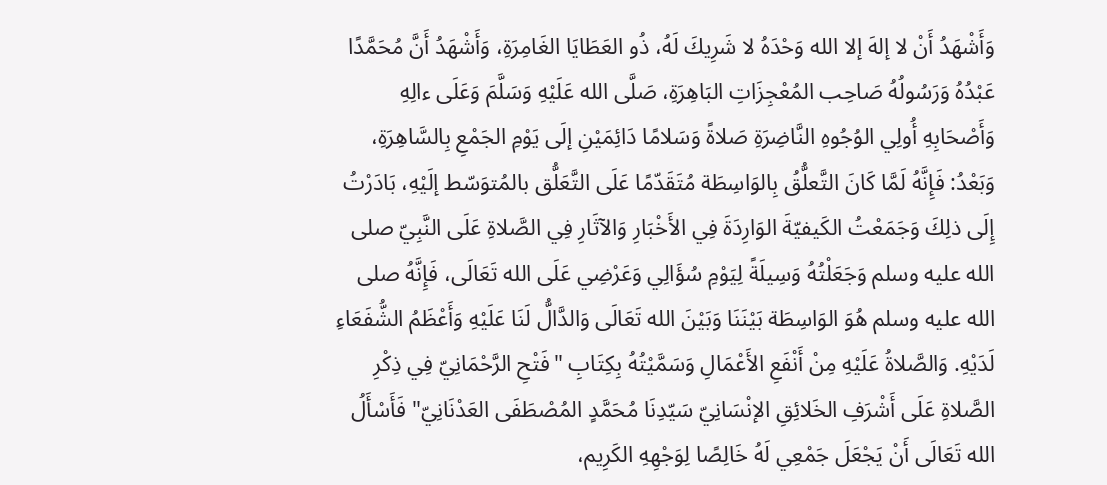وَأَشْهَدُ أَنْ لا إلهَ إلا الله وَحْدَهُ لا شَرِيكَ لَهُ، ذُو العَطَايَا الغَامِرَةِ، وَأَشْهَدُ أَنَّ مُحَمَّدًا عَبْدُهُ وَرَسُولُهُ صَاحِب المُعْجِزَاتِ البَاهِرَةِ، صَلَّى الله عَلَيْهِ وَسَلَّمَ وَعَلَى ءالِهِ وَأَصْحَابِهِ أُولِي الوُجُوهِ النَّاضِرَةِ صَلاةً وَسَلامًا دَائِمَيْنِ إلَى يَوْمِ الجَمْعِ بِالسَّاهِرَةِ، وَبَعْدُ: فَإِنَّهُ لَمَّا كَانَ التَّعلُّقُ بِالوَاسِطَة مُتَقَدّمًا عَلَى التَّعَلُّق بالمُتوَسّط إلَيْهِ، بَادَرْتُ إِلَى ذلِكَ وَجَمَعْتُ الكَيفيّةَ الوَارِدَةَ فِي الأَخْبَارِ وَالآثَارِ فِي الصَّلاةِ عَلَى النَّبِيّ صلى الله عليه وسلم وَجَعَلْتُهُ وَسِيلَةً لِيَوْمِ سُؤَالِي وَعَرْضِي عَلَى الله تَعَالَى، فَإِنَّهُ صلى الله عليه وسلم هُوَ الوَاسِطَة بَيْنَنَا وَبَيْنَ الله تَعَالَى وَالدَّالُّ لَنَا عَلَيْهِ وَأَعْظَمُ الشُّفَعَاءِ لَدَيْهِ. وَالصَّلاةُ عَلَيْهِ مِنْ أَنْفَعِ الأَعْمَالِ وَسَمَّيْتُهُ بِكِتَابِ "فَتْحِ الرَّحْمَانِيّ فِي ذِكْرِ الصَّلاةِ عَلَى أَشْرَفِ الخَلائِقِ الإنْسَانِيّ سَيّدِنَا مُحَمَّدٍ المُصْطَفَى العَدْنَانِيّ" فَأَسْأَلُ الله تَعَالَى أَنْ يَجْعَلَ جَمْعِي لَهُ خَالِصًا لِوَجْهِهِ الكَرِيم،